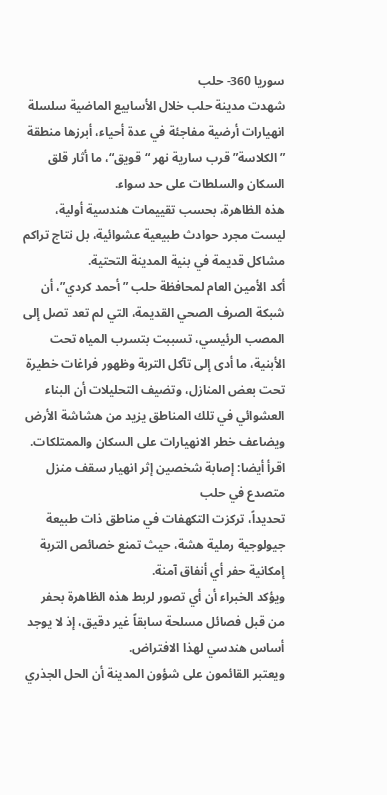سوريا 360- حلب
شهدت مدينة حلب خلال الأسابيع الماضية سلسلة انهيارات أرضية مفاجئة في عدة أحياء، أبرزها منطقة ”الكلاسة” قرب سارية نهر “قويق“، ما أثار قلق السكان والسلطات على حد سواء.
هذه الظاهرة، بحسب تقييمات هندسية أولية، ليست مجرد حوادث طبيعية عشوائية، بل نتاج تراكم مشاكل قديمة في بنية المدينة التحتية.
أكد الأمين العام لمحافظة حلب ”أحمد كردي”، أن شبكة الصرف الصحي القديمة، التي لم تعد تصل إلى المصب الرئيسي، تسببت بتسرب المياه تحت الأبنية، ما أدى إلى تآكل التربة وظهور فراغات خطيرة تحت بعض المنازل، وتضيف التحليلات أن البناء العشوائي في تلك المناطق يزيد من هشاشة الأرض ويضاعف خطر الانهيارات على السكان والممتلكات.
اقرأ أيضا: إصابة شخصين إثر انهيار سقف منزل متصدع في حلب
تحديداً، تركزت التكهفات في مناطق ذات طبيعة جيولوجية رملية هشة، حيث تمنع خصائص التربة إمكانية حفر أي أنفاق آمنة.
ويؤكد الخبراء أن أي تصور لربط هذه الظاهرة بحفر من قبل فصائل مسلحة سابقاً غير دقيق، إذ لا يوجد أساس هندسي لهذا الافتراض.
ويعتبر القائمون على شؤون المدينة أن الحل الجذري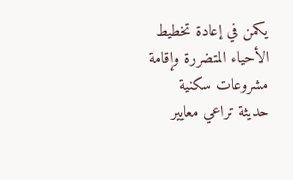يكمن في إعادة تخطيط الأحياء المتضررة وإقامة مشروعات سكنية حديثة تراعي معايير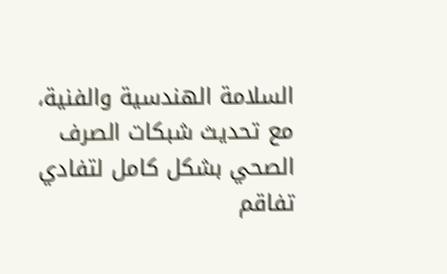السلامة الهندسية والفنية، مع تحديث شبكات الصرف الصحي بشكل كامل لتفادي تفاقم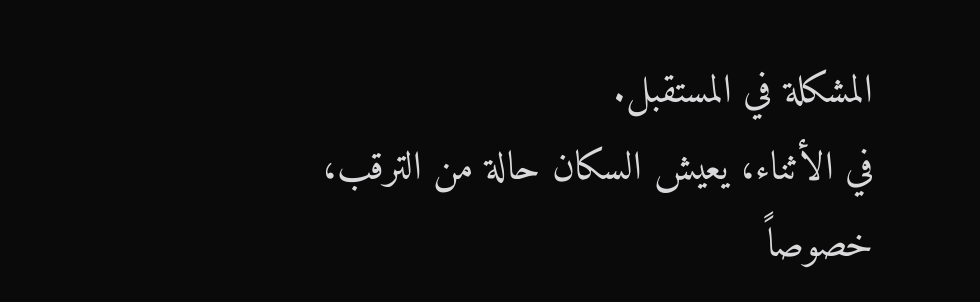المشكلة في المستقبل.
في الأثناء، يعيش السكان حالة من الترقب، خصوصاً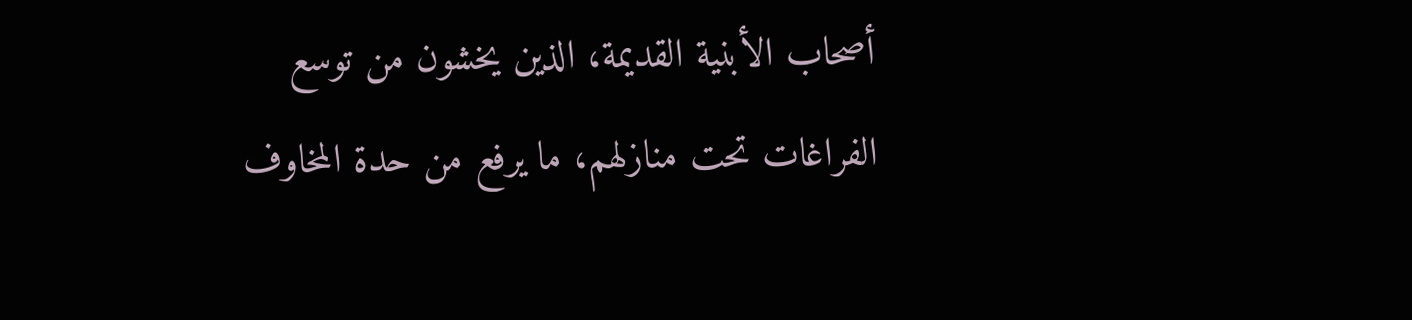أصحاب الأبنية القديمة، الذين يخشون من توسع الفراغات تحت منازلهم، ما يرفع من حدة المخاوف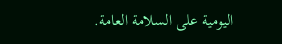اليومية على السلامة العامة.